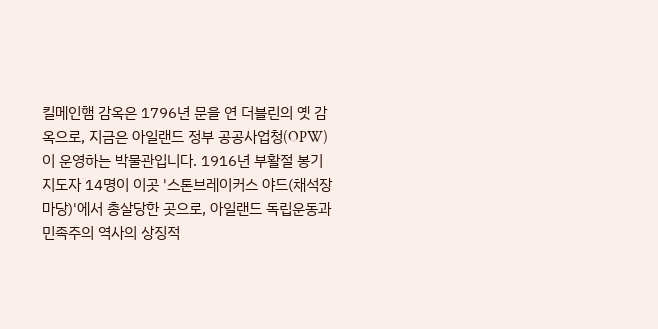킬메인햄 감옥은 1796년 문을 연 더블린의 옛 감옥으로, 지금은 아일랜드 정부 공공사업청(OPW)이 운영하는 박물관입니다. 1916년 부활절 봉기 지도자 14명이 이곳 '스톤브레이커스 야드(채석장 마당)'에서 총살당한 곳으로, 아일랜드 독립운동과 민족주의 역사의 상징적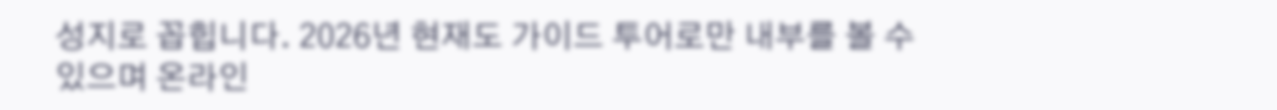성지로 꼽힙니다. 2026년 현재도 가이드 투어로만 내부를 볼 수 있으며 온라인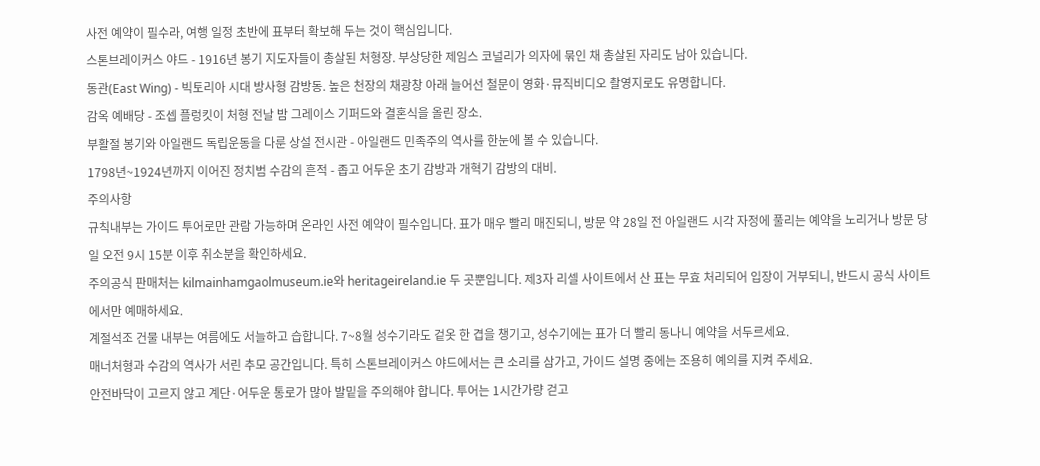사전 예약이 필수라, 여행 일정 초반에 표부터 확보해 두는 것이 핵심입니다.
스톤브레이커스 야드 - 1916년 봉기 지도자들이 총살된 처형장. 부상당한 제임스 코널리가 의자에 묶인 채 총살된 자리도 남아 있습니다.
동관(East Wing) - 빅토리아 시대 방사형 감방동. 높은 천장의 채광창 아래 늘어선 철문이 영화·뮤직비디오 촬영지로도 유명합니다.
감옥 예배당 - 조셉 플렁킷이 처형 전날 밤 그레이스 기퍼드와 결혼식을 올린 장소.
부활절 봉기와 아일랜드 독립운동을 다룬 상설 전시관 - 아일랜드 민족주의 역사를 한눈에 볼 수 있습니다.
1798년~1924년까지 이어진 정치범 수감의 흔적 - 좁고 어두운 초기 감방과 개혁기 감방의 대비.
주의사항
규칙내부는 가이드 투어로만 관람 가능하며 온라인 사전 예약이 필수입니다. 표가 매우 빨리 매진되니, 방문 약 28일 전 아일랜드 시각 자정에 풀리는 예약을 노리거나 방문 당일 오전 9시 15분 이후 취소분을 확인하세요.
주의공식 판매처는 kilmainhamgaolmuseum.ie와 heritageireland.ie 두 곳뿐입니다. 제3자 리셀 사이트에서 산 표는 무효 처리되어 입장이 거부되니, 반드시 공식 사이트에서만 예매하세요.
계절석조 건물 내부는 여름에도 서늘하고 습합니다. 7~8월 성수기라도 겉옷 한 겹을 챙기고, 성수기에는 표가 더 빨리 동나니 예약을 서두르세요.
매너처형과 수감의 역사가 서린 추모 공간입니다. 특히 스톤브레이커스 야드에서는 큰 소리를 삼가고, 가이드 설명 중에는 조용히 예의를 지켜 주세요.
안전바닥이 고르지 않고 계단·어두운 통로가 많아 발밑을 주의해야 합니다. 투어는 1시간가량 걷고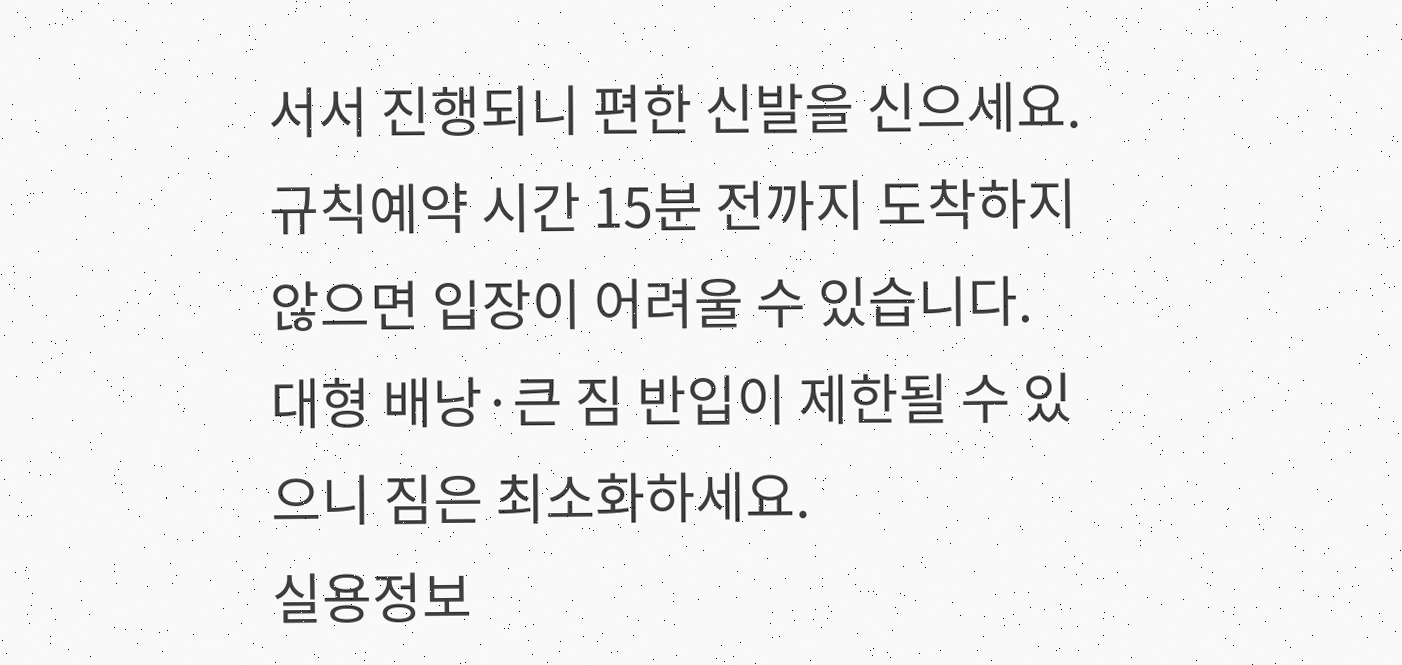서서 진행되니 편한 신발을 신으세요.
규칙예약 시간 15분 전까지 도착하지 않으면 입장이 어려울 수 있습니다. 대형 배낭·큰 짐 반입이 제한될 수 있으니 짐은 최소화하세요.
실용정보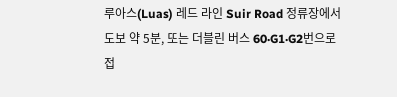루아스(Luas) 레드 라인 Suir Road 정류장에서 도보 약 5분, 또는 더블린 버스 60·G1·G2번으로 접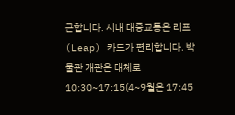근합니다. 시내 대중교통은 리프(Leap) 카드가 편리합니다. 박물관 개관은 대체로 10:30~17:15(4~9월은 17:45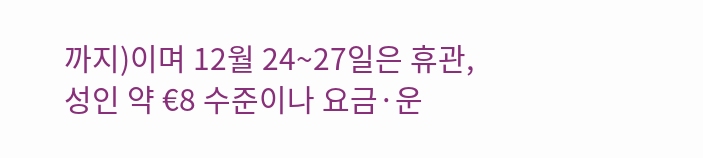까지)이며 12월 24~27일은 휴관, 성인 약 €8 수준이나 요금·운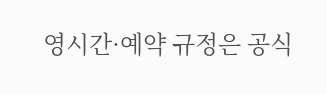영시간·예약 규정은 공식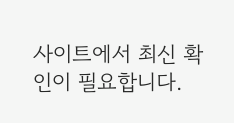사이트에서 최신 확인이 필요합니다.